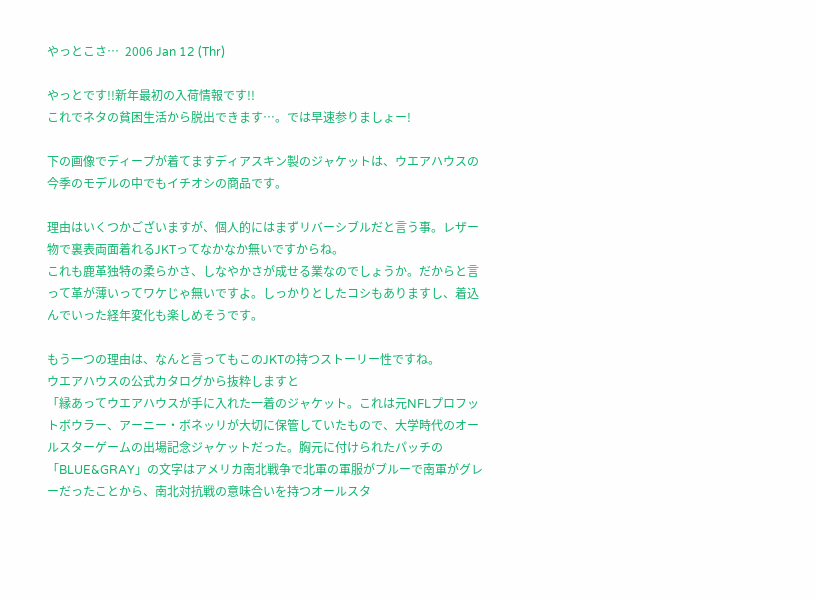やっとこさ…  2006 Jan 12 (Thr)

やっとです!!新年最初の入荷情報です!!
これでネタの貧困生活から脱出できます…。では早速参りましょー!

下の画像でディープが着てますディアスキン製のジャケットは、ウエアハウスの今季のモデルの中でもイチオシの商品です。

理由はいくつかございますが、個人的にはまずリバーシブルだと言う事。レザー物で裏表両面着れるJKTってなかなか無いですからね。
これも鹿革独特の柔らかさ、しなやかさが成せる業なのでしょうか。だからと言って革が薄いってワケじゃ無いですよ。しっかりとしたコシもありますし、着込んでいった経年変化も楽しめそうです。

もう一つの理由は、なんと言ってもこのJKTの持つストーリー性ですね。
ウエアハウスの公式カタログから抜粋しますと
「縁あってウエアハウスが手に入れた一着のジャケット。これは元NFLプロフットボウラー、アーニー・ボネッリが大切に保管していたもので、大学時代のオールスターゲームの出場記念ジャケットだった。胸元に付けられたパッチの「BLUE&GRAY」の文字はアメリカ南北戦争で北軍の軍服がブルーで南軍がグレーだったことから、南北対抗戦の意味合いを持つオールスタ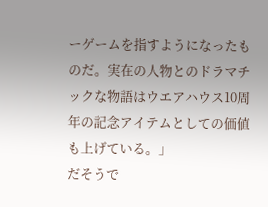ーゲームを指すようになったものだ。実在の人物とのドラマチックな物語はウエアハウス10周年の記念アイテムとしての価値も上げている。」
だそうで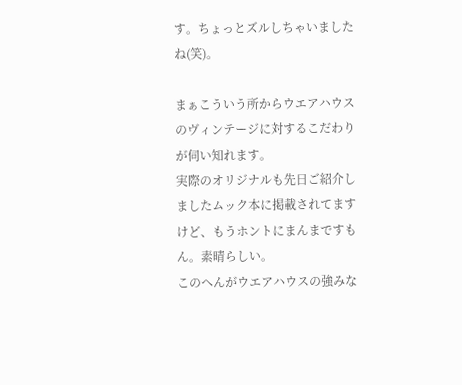す。ちょっとズルしちゃいましたね(笑)。

まぁこういう所からウエアハウスのヴィンテージに対するこだわりが伺い知れます。
実際のオリジナルも先日ご紹介しましたムック本に掲載されてますけど、もうホントにまんまですもん。素晴らしい。
このへんがウエアハウスの強みな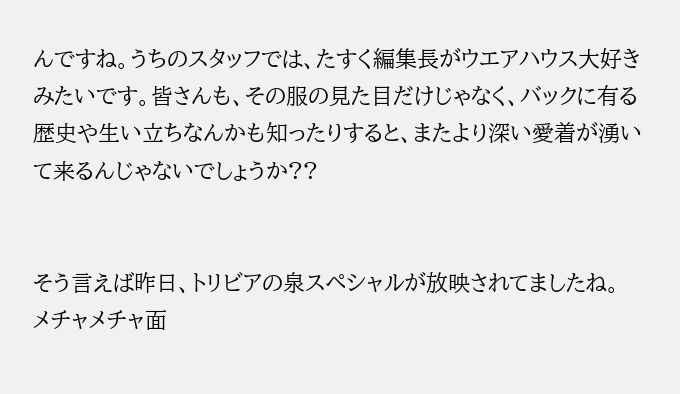んですね。うちのスタッフでは、たすく編集長がウエアハウス大好きみたいです。皆さんも、その服の見た目だけじゃなく、バックに有る歴史や生い立ちなんかも知ったりすると、またより深い愛着が湧いて来るんじゃないでしょうか??


そう言えば昨日、トリビアの泉スペシャルが放映されてましたね。
メチャメチャ面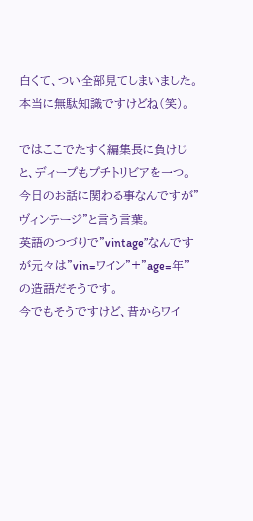白くて、つい全部見てしまいました。本当に無駄知識ですけどね(笑)。

ではここでたすく編集長に負けじと、ディープもプチトリビアを一つ。
今日のお話に関わる事なんですが”ヴィンテージ”と言う言葉。
英語のつづりで”vintage”なんですが元々は”vin=ワイン”+”age=年”の造語だそうです。
今でもそうですけど、昔からワイ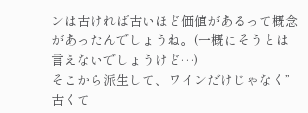ンは古ければ古いほど価値があるって概念があったんでしょうね。(一概にそうとは言えないでしょうけど…)
そこから派生して、ワインだけじゃなく”古くて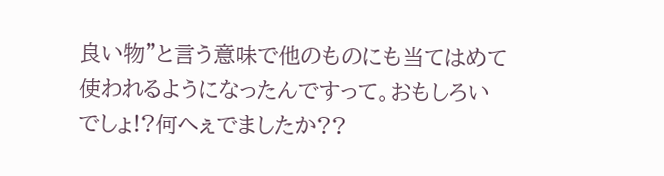良い物”と言う意味で他のものにも当てはめて使われるようになったんですって。おもしろいでしょ!?何へぇでましたか??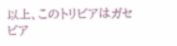以上、このトリビアはガセビア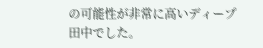の可能性が非常に高いディープ田中でした。